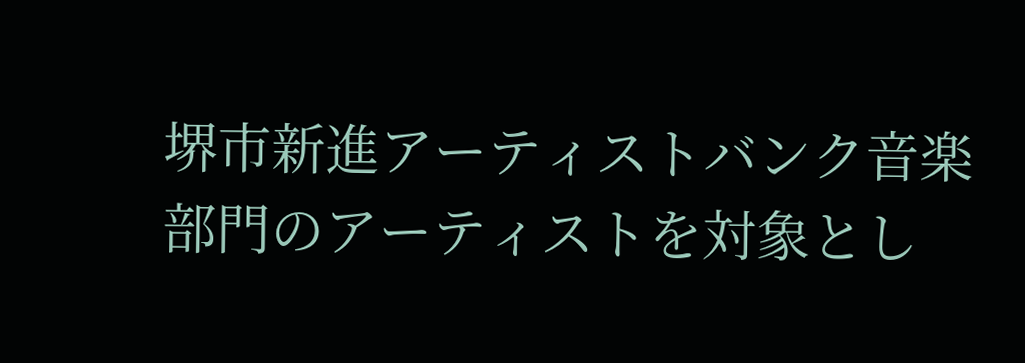堺市新進アーティストバンク音楽部門のアーティストを対象とし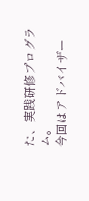た、実践研修プログラム。
今回はアドバイザー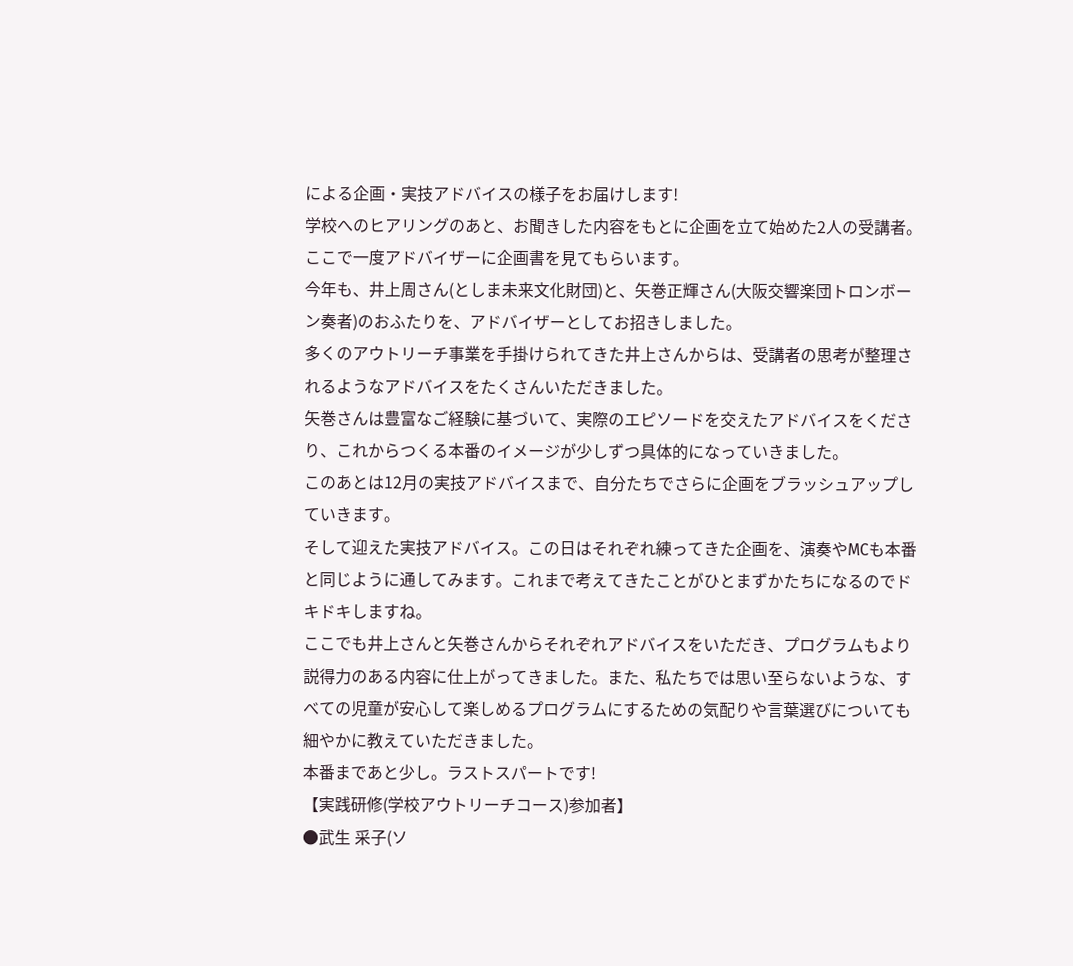による企画・実技アドバイスの様子をお届けします!
学校へのヒアリングのあと、お聞きした内容をもとに企画を立て始めた2人の受講者。
ここで一度アドバイザーに企画書を見てもらいます。
今年も、井上周さん(としま未来文化財団)と、矢巻正輝さん(大阪交響楽団トロンボーン奏者)のおふたりを、アドバイザーとしてお招きしました。
多くのアウトリーチ事業を手掛けられてきた井上さんからは、受講者の思考が整理されるようなアドバイスをたくさんいただきました。
矢巻さんは豊富なご経験に基づいて、実際のエピソードを交えたアドバイスをくださり、これからつくる本番のイメージが少しずつ具体的になっていきました。
このあとは12月の実技アドバイスまで、自分たちでさらに企画をブラッシュアップしていきます。
そして迎えた実技アドバイス。この日はそれぞれ練ってきた企画を、演奏やMCも本番と同じように通してみます。これまで考えてきたことがひとまずかたちになるのでドキドキしますね。
ここでも井上さんと矢巻さんからそれぞれアドバイスをいただき、プログラムもより説得力のある内容に仕上がってきました。また、私たちでは思い至らないような、すべての児童が安心して楽しめるプログラムにするための気配りや言葉選びについても細やかに教えていただきました。
本番まであと少し。ラストスパートです!
【実践研修(学校アウトリーチコース)参加者】
●武生 采子(ソ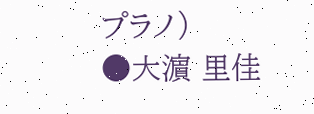プラノ)
●大濵 里佳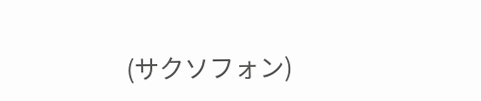(サクソフォン)